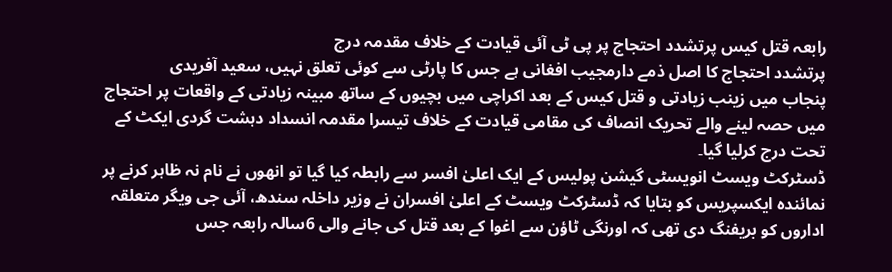رابعہ قتل کیس پرتشدد احتجاج پر پی ٹی آئی قیادت کے خلاف مقدمہ درج
پرتشدد احتجاج کا اصل ذمے دارمجیب افغانی ہے جس کا پارٹی سے کوئی تعلق نہیں، سعید آفریدی
پنجاب میں زینب زیادتی و قتل کیس کے بعد اکراچی میں بچیوں کے ساتھ مبینہ زیادتی کے واقعات پر احتجاج میں حصہ لینے والے تحریک انصاف کی مقامی قیادت کے خلاف تیسرا مقدمہ انسداد دہشت گردی ایکٹ کے تحت درج کرلیا گیا۔
ڈسٹرکٹ ویسٹ انویسٹی گیشن پولیس کے ایک اعلیٰ افسر سے رابطہ کیا گیا تو انھوں نے نام نہ ظاہر کرنے پر نمائندہ ایکسپریس کو بتایا کہ ڈسٹرکٹ ویسٹ کے اعلیٰ افسران نے وزیر داخلہ سندھ، آئی جی ویگر متعلقہ اداروں کو بریفنگ دی تھی کہ اورنگی ٹاؤن سے اغوا کے بعد قتل کی جانے والی 6سالہ رابعہ جس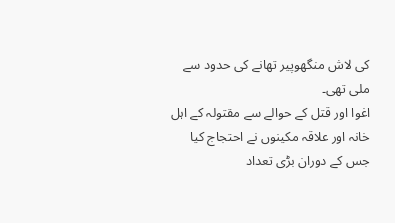کی لاش منگھوپیر تھانے کی حدود سے ملی تھی۔
اغوا اور قتل کے حوالے سے مقتولہ کے اہل خانہ اور علاقہ مکینوں نے احتجاج کیا جس کے دوران بڑی تعداد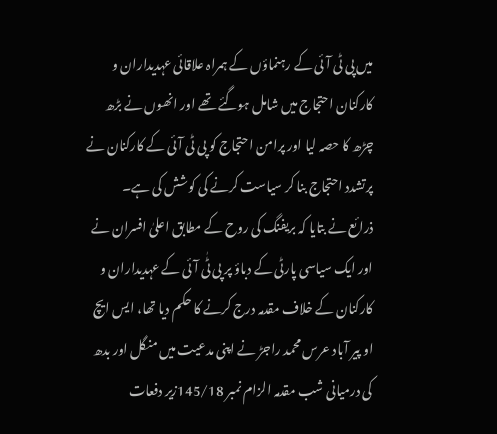میں پی ٹی آئی کے رہنماؤں کے ہمراہ علاقائی عہدیداران و کارکنان احتجاج میں شامل ہوگئے تھے اور انھوں نے بڑھ چڑھ کا حصہ لیا اور پرامن احتجاج کو پی ٹی آئی کے کارکنان نے پرتشدد احتجاج بنا کر سیاست کرنے کی کوشش کی ہے۔
ذرائع نے بتایا کہ بریفنگ کی روح کے مطابق اعلیٰ افسران نے اور ایک سیاسی پارٹی کے دباؤ پر پی ٹٰی آئی کے عہدیداران و کارکنان کے خلاف مقدمہ درج کرنے کا حکم دیا تھا، ایس ایچ او پیر آباد عرس محمد راجڑ نے اپنی مدعیت میں منگل اور بدھ کی درمیانی شب مقدمہ الزام نمبر 145/18زیر دفعات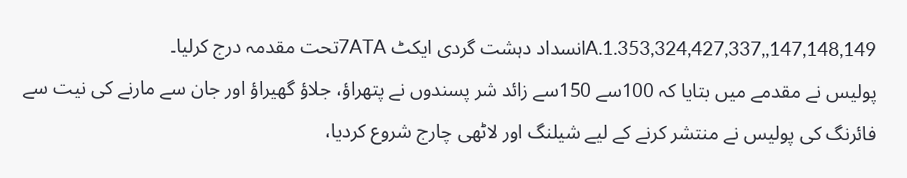147,148,149,,353,324,427,337.A.1انسداد دہشت گردی ایکٹ 7ATAتحت مقدمہ درج کرلیا۔
پولیس نے مقدمے میں بتایا کہ 100سے 150سے زائد شر پسندوں نے پتھراؤ، جلاؤ گھیراؤ اور جان سے مارنے کی نیت سے فائرنگ کی پولیس نے منتشر کرنے کے لیے شیلنگ اور لاٹھی چارج شروع کردیا،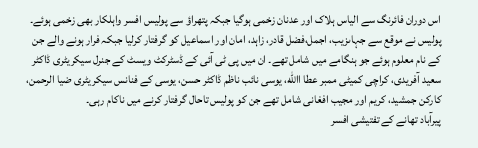اس دوران فائرنگ سے الیاس ہلاک اور عدنان زخمی ہوگیا جبکہ پتھراؤ سے پولیس افسر واہلکار بھی زخمی ہوئے۔
پولیس نے موقع سے جہاںزیب، اجمل،فضل قادر، زاہد، امان اور اسماعیل کو گرفتار کرلیا جبکہ فرار ہونے والے جن کے نام معلوم ہوئے جو ہنگامے میں شامل تھے۔ ان میں پی ٹی آئی کے ڈسٹرکٹ ویسٹ کے جنرل سیکریٹری ڈاکٹر سعید آفریدی، کراچی کمیٹی ممبر عطا االله، یوسی نائب ناظم ڈاکٹر حسن، یوسی کے فنانس سیکریٹری ضیا الرحمن، کارکن جمشید، کریم اور مجیب افغانی شامل تھے جن کو پولیس تاحال گرفتار کرنے میں ناکام رہی۔
پیرآباد تھانے کے تفتیشی افسر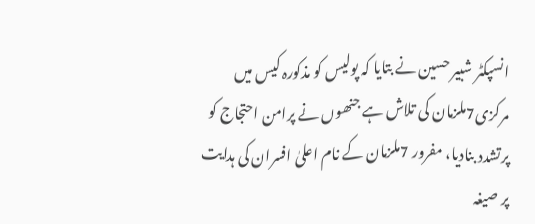انسپکٹر شبیر حسین نے بتایا کہ پولیس کو مذکورہ کیس میں مرکزی7ملزمان کی تلاش ہے جنھوں نے پرامن احتجاج کو پرتشدد بنادیا، مفرور 7ملزمان کے نام اعلیٰ افسران کی ہدایت پر صیغہ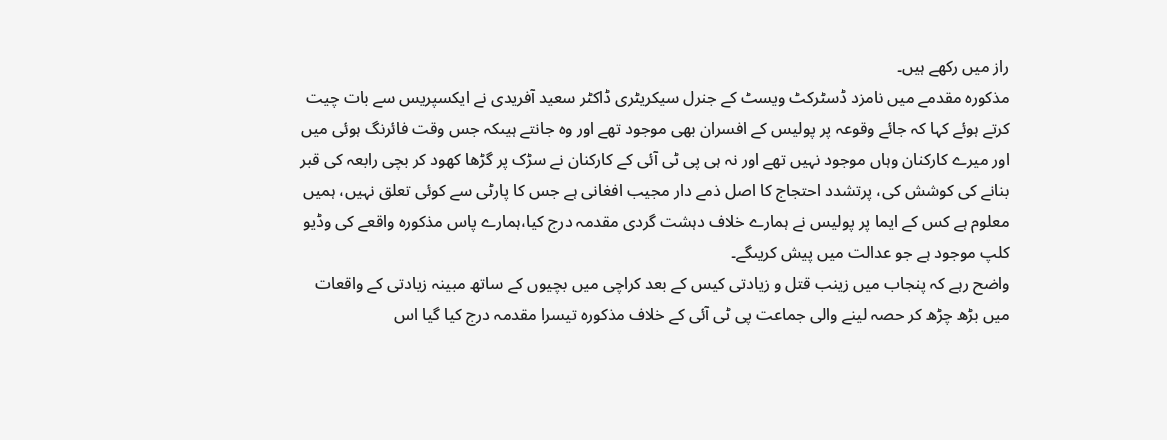راز میں رکھے ہیں۔
مذکورہ مقدمے میں نامزد ڈسٹرکٹ ویسٹ کے جنرل سیکریٹری ڈاکٹر سعید آفریدی نے ایکسپریس سے بات چیت کرتے ہوئے کہا کہ جائے وقوعہ پر پولیس کے افسران بھی موجود تھے اور وہ جانتے ہیںکہ جس وقت فائرنگ ہوئی میں اور میرے کارکنان وہاں موجود نہیں تھے اور نہ ہی پی ٹی آئی کے کارکنان نے سڑک پر گڑھا کھود کر بچی رابعہ کی قبر بنانے کی کوشش کی، پرتشدد احتجاج کا اصل ذمے دار مجیب افغانی ہے جس کا پارٹی سے کوئی تعلق نہیں، ہمیں معلوم ہے کس کے ایما پر پولیس نے ہمارے خلاف دہشت گردی مقدمہ درج کیا،ہمارے پاس مذکورہ واقعے کی وڈیو کلپ موجود ہے جو عدالت میں پیش کریںگے۔
واضح رہے کہ پنجاب میں زینب قتل و زیادتی کیس کے بعد کراچی میں بچیوں کے ساتھ مبینہ زیادتی کے واقعات میں بڑھ چڑھ کر حصہ لینے والی جماعت پی ٹی آئی کے خلاف مذکورہ تیسرا مقدمہ درج کیا گیا اس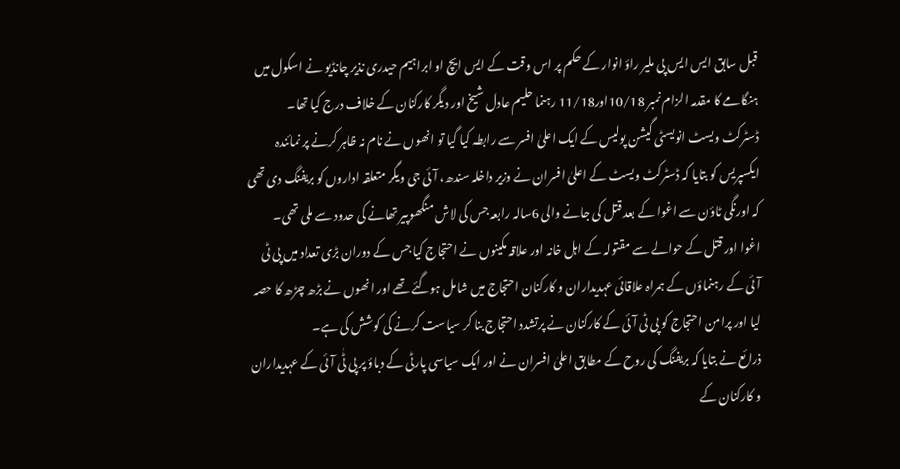قبل سابق ایس ایس پی ملیر راؤ انوار کے حکم پر اس وقت کے ایس ایچ او ابراہیم حیدری نذیر چانڈیو نے اسکول میں ہنگامے کا مقدمہ الزام نمبر 10/18اور11/18 رہنما حلیم عادل شیخ اور دیگر کارکنان کے خلاف درج کیا تھا۔
ڈسٹرکٹ ویسٹ انویسٹی گیشن پولیس کے ایک اعلیٰ افسر سے رابطہ کیا گیا تو انھوں نے نام نہ ظاہر کرنے پر نمائندہ ایکسپریس کو بتایا کہ ڈسٹرکٹ ویسٹ کے اعلیٰ افسران نے وزیر داخلہ سندھ، آئی جی ویگر متعلقہ اداروں کو بریفنگ دی تھی کہ اورنگی ٹاؤن سے اغوا کے بعد قتل کی جانے والی 6سالہ رابعہ جس کی لاش منگھوپیر تھانے کی حدود سے ملی تھی۔
اغوا اور قتل کے حوالے سے مقتولہ کے اہل خانہ اور علاقہ مکینوں نے احتجاج کیا جس کے دوران بڑی تعداد میں پی ٹی آئی کے رہنماؤں کے ہمراہ علاقائی عہدیداران و کارکنان احتجاج میں شامل ہوگئے تھے اور انھوں نے بڑھ چڑھ کا حصہ لیا اور پرامن احتجاج کو پی ٹی آئی کے کارکنان نے پرتشدد احتجاج بنا کر سیاست کرنے کی کوشش کی ہے۔
ذرائع نے بتایا کہ بریفنگ کی روح کے مطابق اعلیٰ افسران نے اور ایک سیاسی پارٹی کے دباؤ پر پی ٹٰی آئی کے عہدیداران و کارکنان کے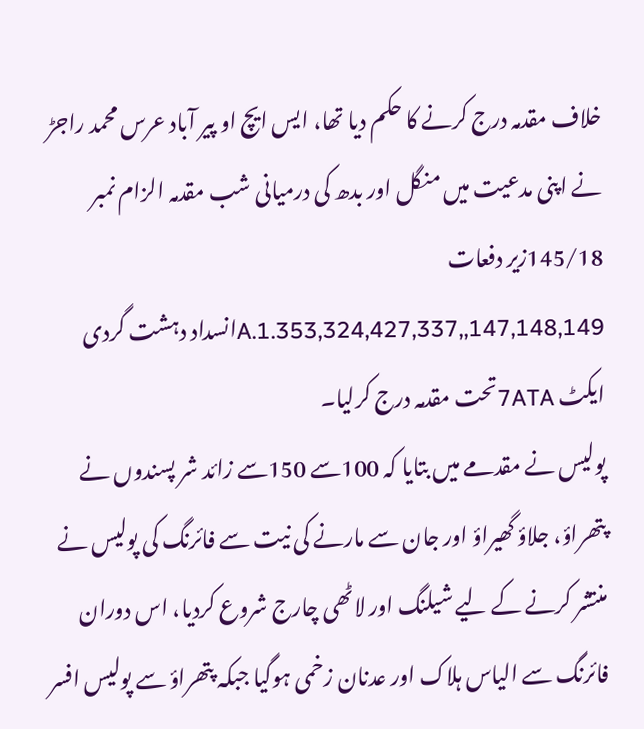خلاف مقدمہ درج کرنے کا حکم دیا تھا، ایس ایچ او پیر آباد عرس محمد راجڑ نے اپنی مدعیت میں منگل اور بدھ کی درمیانی شب مقدمہ الزام نمبر 145/18زیر دفعات 147,148,149,,353,324,427,337.A.1انسداد دہشت گردی ایکٹ 7ATAتحت مقدمہ درج کرلیا۔
پولیس نے مقدمے میں بتایا کہ 100سے 150سے زائد شر پسندوں نے پتھراؤ، جلاؤ گھیراؤ اور جان سے مارنے کی نیت سے فائرنگ کی پولیس نے منتشر کرنے کے لیے شیلنگ اور لاٹھی چارج شروع کردیا، اس دوران فائرنگ سے الیاس ہلاک اور عدنان زخمی ہوگیا جبکہ پتھراؤ سے پولیس افسر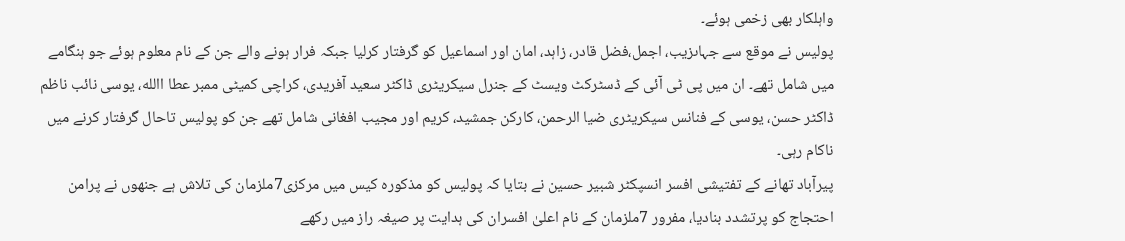واہلکار بھی زخمی ہوئے۔
پولیس نے موقع سے جہاںزیب، اجمل،فضل قادر، زاہد، امان اور اسماعیل کو گرفتار کرلیا جبکہ فرار ہونے والے جن کے نام معلوم ہوئے جو ہنگامے میں شامل تھے۔ ان میں پی ٹی آئی کے ڈسٹرکٹ ویسٹ کے جنرل سیکریٹری ڈاکٹر سعید آفریدی، کراچی کمیٹی ممبر عطا االله، یوسی نائب ناظم ڈاکٹر حسن، یوسی کے فنانس سیکریٹری ضیا الرحمن، کارکن جمشید، کریم اور مجیب افغانی شامل تھے جن کو پولیس تاحال گرفتار کرنے میں ناکام رہی۔
پیرآباد تھانے کے تفتیشی افسر انسپکٹر شبیر حسین نے بتایا کہ پولیس کو مذکورہ کیس میں مرکزی7ملزمان کی تلاش ہے جنھوں نے پرامن احتجاج کو پرتشدد بنادیا، مفرور 7ملزمان کے نام اعلیٰ افسران کی ہدایت پر صیغہ راز میں رکھے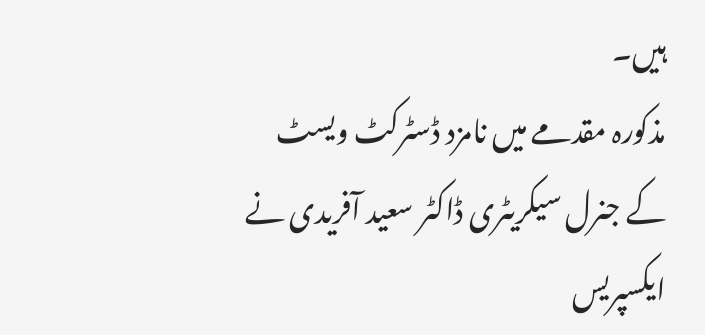ہیں۔
مذکورہ مقدمے میں نامزد ڈسٹرکٹ ویسٹ کے جنرل سیکریٹری ڈاکٹر سعید آفریدی نے ایکسپریس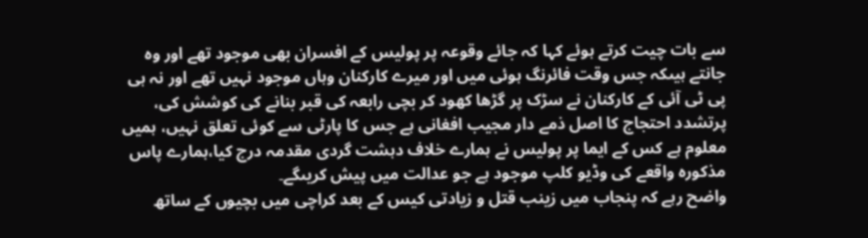سے بات چیت کرتے ہوئے کہا کہ جائے وقوعہ پر پولیس کے افسران بھی موجود تھے اور وہ جانتے ہیںکہ جس وقت فائرنگ ہوئی میں اور میرے کارکنان وہاں موجود نہیں تھے اور نہ ہی پی ٹی آئی کے کارکنان نے سڑک پر گڑھا کھود کر بچی رابعہ کی قبر بنانے کی کوشش کی، پرتشدد احتجاج کا اصل ذمے دار مجیب افغانی ہے جس کا پارٹی سے کوئی تعلق نہیں، ہمیں معلوم ہے کس کے ایما پر پولیس نے ہمارے خلاف دہشت گردی مقدمہ درج کیا،ہمارے پاس مذکورہ واقعے کی وڈیو کلپ موجود ہے جو عدالت میں پیش کریںگے۔
واضح رہے کہ پنجاب میں زینب قتل و زیادتی کیس کے بعد کراچی میں بچیوں کے ساتھ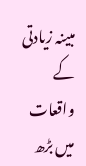مبینہ زیادتی کے واقعات میں بڑھ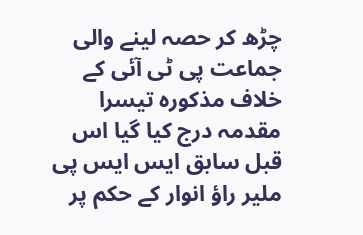چڑھ کر حصہ لینے والی جماعت پی ٹی آئی کے خلاف مذکورہ تیسرا مقدمہ درج کیا گیا اس قبل سابق ایس ایس پی ملیر راؤ انوار کے حکم پر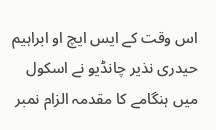اس وقت کے ایس ایچ او ابراہیم حیدری نذیر چانڈیو نے اسکول میں ہنگامے کا مقدمہ الزام نمبر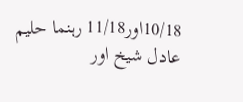10/18اور11/18 رہنما حلیم عادل شیخ اور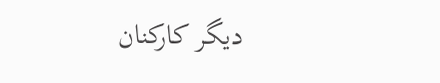دیگر کارکنان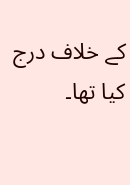کے خلاف درج کیا تھا۔